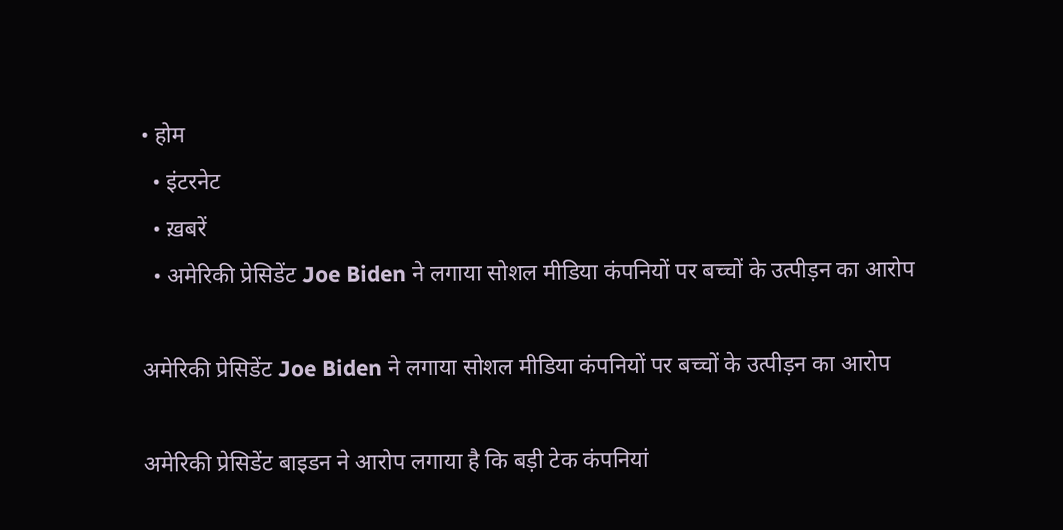• होम
  • इंटरनेट
  • ख़बरें
  • अमेरिकी प्रेसिडेंट Joe Biden ने लगाया सोशल मीडिया कंपनियों पर बच्चों के उत्पीड़न का आरोप

अमेरिकी प्रेसिडेंट Joe Biden ने लगाया सोशल मीडिया कंपनियों पर बच्चों के उत्पीड़न का आरोप

अमेरिकी प्रेसिडेंट बाइडन ने आरोप लगाया है कि बड़ी टेक कंपनियां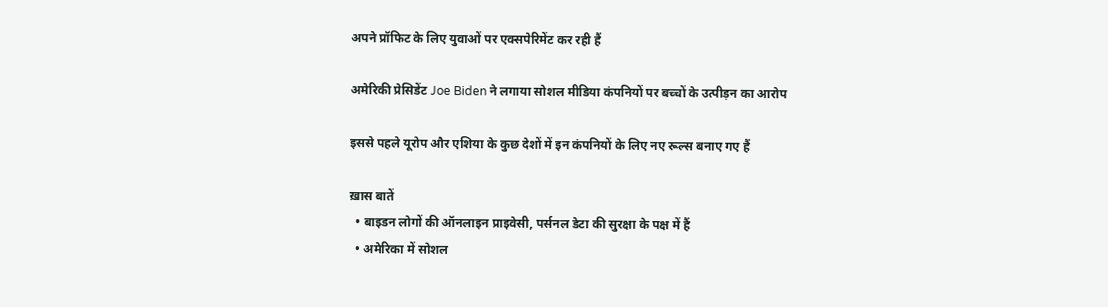अपने प्रॉफिट के लिए युवाओं पर एक्सपेरिमेंट कर रही हैं

अमेरिकी प्रेसिडेंट Joe Biden ने लगाया सोशल मीडिया कंपनियों पर बच्चों के उत्पीड़न का आरोप

इससे पहले यूरोप और एशिया के कुछ देशों में इन कंपनियों के लिए नए रूल्स बनाए गए हैं

ख़ास बातें
  • बाइडन लोगों की ऑनलाइन प्राइवेसी, पर्सनल डेटा की सुरक्षा के पक्ष में हैं
  • अमेरिका में सोशल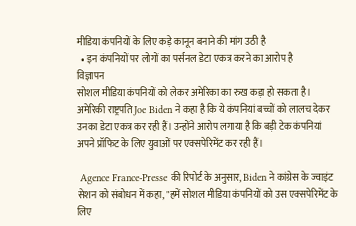मीडिया कंपनियों के लिए कड़े कानून बनाने की मांग उठी है
  • इन कंपनियों पर लोगों का पर्सनल डेटा एकत्र करने का आरोप है
विज्ञापन
सोशल मीडिया कंपनियों को लेकर अमेरिका का रुख कड़ा हो सकता है। अमेरिकी राष्ट्रपति Joe Biden ने कहा है कि ये कंपनियां बच्चों को लालच देकर उनका डेटा एकत्र कर रही हैं। उन्होंने आरोप लगाया है कि बड़ी टेक कंपनियां अपने प्रॉफिट के लिए युवाओं पर एक्सपेरिमेंट कर रही हैं।

 Agence France-Presse की रिपोर्ट के अनुसार, Biden ने कांग्रेस के ज्वाइंट सेशन को संबोधन में कहा, "हमें सोशल मीडिया कंपनियों को उस एक्सपेरिमेंट के लिए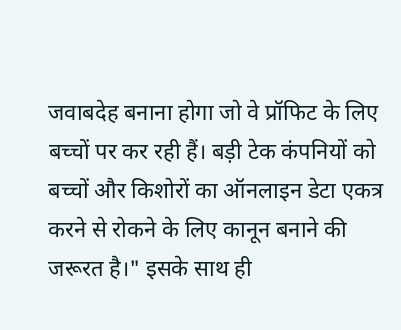जवाबदेह बनाना होगा जो वे प्रॉफिट के लिए बच्चों पर कर रही हैं। बड़ी टेक कंपनियों को बच्चों और किशोरों का ऑनलाइन डेटा एकत्र करने से रोकने के लिए कानून बनाने की जरूरत है।" इसके साथ ही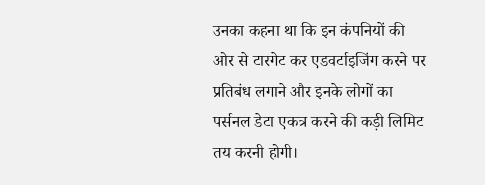उनका कहना था कि इन कंपनियों की ओर से टारगेट कर एडवर्टाइजिंग करने पर प्रतिबंध लगाने और इनके लोगों का पर्सनल डेटा एकत्र करने की कड़ी लिमिट तय करनी होगी।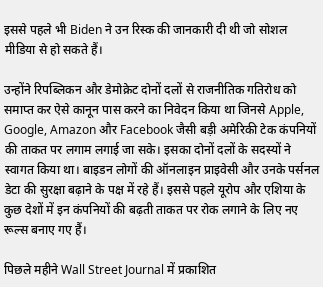इससे पहले भी Biden ने उन रिस्क की जानकारी दी थी जो सोशल मीडिया से हो सकते हैं।

उन्होंने रिपब्लिकन और डेमोक्रेट दोनों दलों से राजनीतिक गतिरोध को समाप्त कर ऐसे कानून पास करने का निवेदन किया था जिनसे Apple, Google, Amazon और Facebook जैसी बड़ी अमेरिकी टेक कंपनियों की ताकत पर लगाम लगाई जा सके। इसका दोनों दलों के सदस्यों ने स्वागत किया था। बाइडन लोगों की ऑनलाइन प्राइवेसी और उनके पर्सनल डेटा की सुरक्षा बढ़ाने के पक्ष में रहे हैं। इससे पहले यूरोप और एशिया के कुछ देशों में इन कंपनियों की बढ़ती ताकत पर रोक लगाने के लिए नए रूल्स बनाए गए हैं।

पिछले महीने Wall Street Journal में प्रकाशित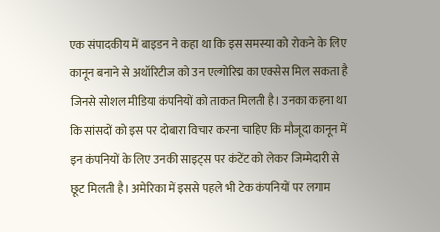एक संपादकीय में बाइडन ने कहा था कि इस समस्या को रोकने के लिए कानून बनाने से अथॉरिटीज को उन एल्गोरिद्म का एक्सेस मिल सकता है जिनसे सोशल मीडिया कंपनियों को ताकत मिलती है। उनका कहना था कि सांसदों को इस पर दोबारा विचार करना चाहिए कि मौजूदा कानून में इन कंपनियों के लिए उनकी साइट्स पर कंटेंट को लेकर जिम्मेदारी से छूट मिलती है। अमेरिका में इससे पहले भी टेक कंपनियों पर लगाम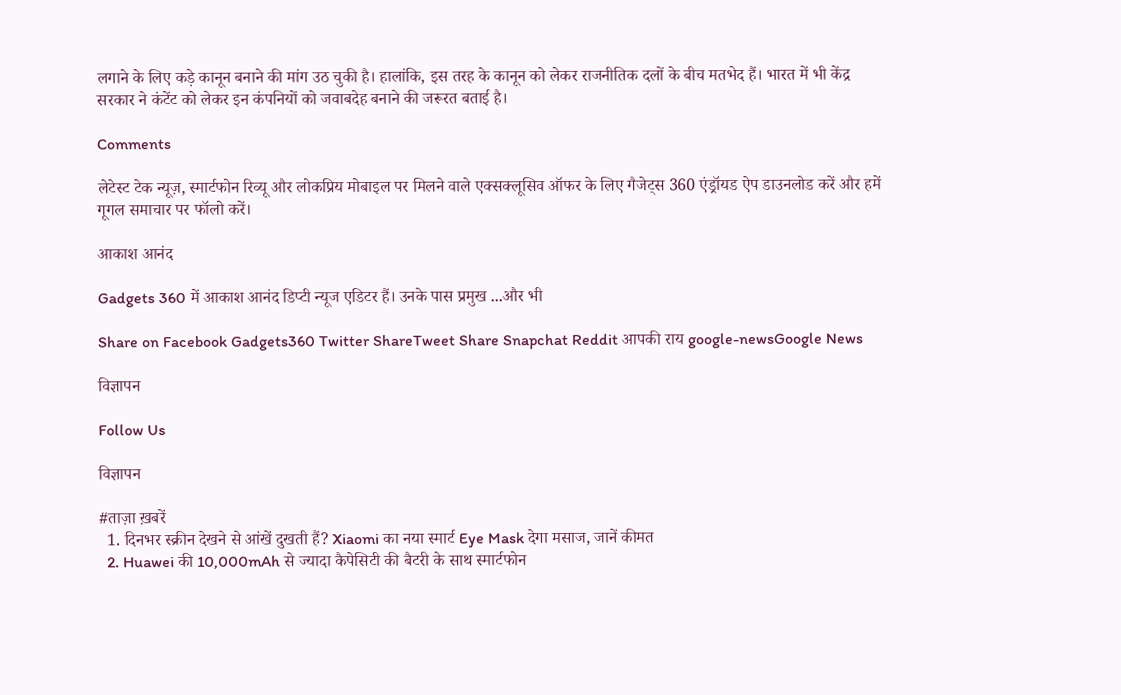लगाने के लिए कड़े कानून बनाने की मांग उठ चुकी है। हालांकि, इस तरह के कानून को लेकर राजनीतिक दलों के बीच मतभेद हैं। भारत में भी केंद्र सरकार ने कंटेंट को लेकर इन कंपनियों को जवाबदेह बनाने की जरूरत बताई है।

Comments

लेटेस्ट टेक न्यूज़, स्मार्टफोन रिव्यू और लोकप्रिय मोबाइल पर मिलने वाले एक्सक्लूसिव ऑफर के लिए गैजेट्स 360 एंड्रॉयड ऐप डाउनलोड करें और हमें गूगल समाचार पर फॉलो करें।

आकाश आनंद

Gadgets 360 में आकाश आनंद डिप्टी न्यूज एडिटर हैं। उनके पास प्रमुख ...और भी

Share on Facebook Gadgets360 Twitter ShareTweet Share Snapchat Reddit आपकी राय google-newsGoogle News

विज्ञापन

Follow Us

विज्ञापन

#ताज़ा ख़बरें
  1. दिनभर स्क्रीन देखने से आंखें दुखती हैं? Xiaomi का नया स्मार्ट Eye Mask देगा मसाज, जानें कीमत
  2. Huawei की 10,000mAh से ज्यादा कैपेसिटी की बैटरी के साथ स्मार्टफोन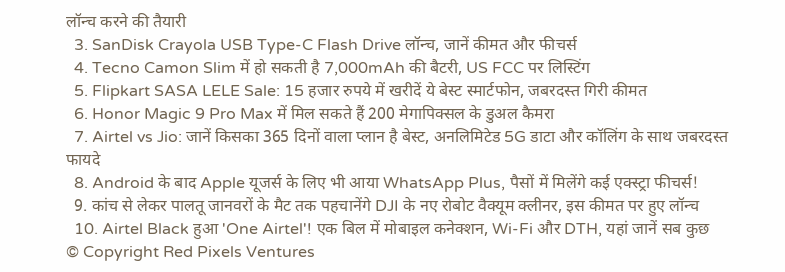लॉन्च करने की तैयारी
  3. SanDisk Crayola USB Type-C Flash Drive लॉन्च, जानें कीमत और फीचर्स
  4. Tecno Camon Slim में हो सकती है 7,000mAh की बैटरी, US FCC पर लिस्टिंग
  5. Flipkart SASA LELE Sale: 15 हजार रुपये में खरीदें ये बेस्ट स्मार्टफोन, जबरदस्त गिरी कीमत
  6. Honor Magic 9 Pro Max में मिल सकते हैं 200 मेगापिक्सल के डुअल कैमरा
  7. Airtel vs Jio: जानें किसका 365 दिनों वाला प्लान है बेस्ट, अनलिमिटेड 5G डाटा और कॉलिंग के साथ जबरदस्त फायदे
  8. Android के बाद Apple यूजर्स के लिए भी आया WhatsApp Plus, पैसों में मिलेंगे कई एक्स्ट्रा फीचर्स!
  9. कांच से लेकर पालतू जानवरों के मैट तक पहचानेंगे DJI के नए रोबोट वैक्यूम क्लीनर, इस कीमत पर हुए लॉन्च
  10. Airtel Black हुआ 'One Airtel'! एक बिल में मोबाइल कनेक्शन, Wi-Fi और DTH, यहां जानें सब कुछ
© Copyright Red Pixels Ventures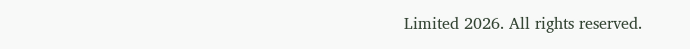Limited 2026. All rights reserved.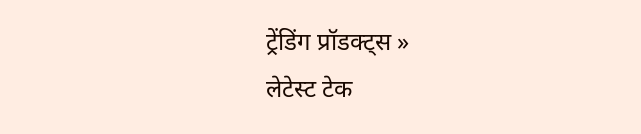ट्रेंडिंग प्रॉडक्ट्स »
लेटेस्ट टेक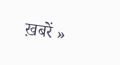ख़बरें »